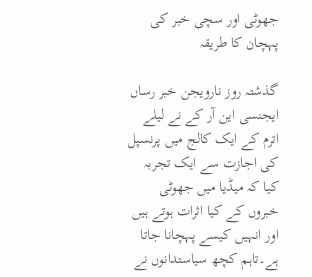جھوٹی اور سچی خبر کی پہچان کا طریقہ

گذشتہ روز نارویجن خبر رساں ایجنسی این آر کے نے لیلے اترم کے ایک کالج میں پرنسپل کی اجازت سے ایک تجربہ کیا کہ میڈیا میں جھوٹی خبروں کے کیا اثرات ہوتے ہیں اور انہیں کیسے پہچانا جاتا ہے۔تاہم کچھ سیاستدانوں نے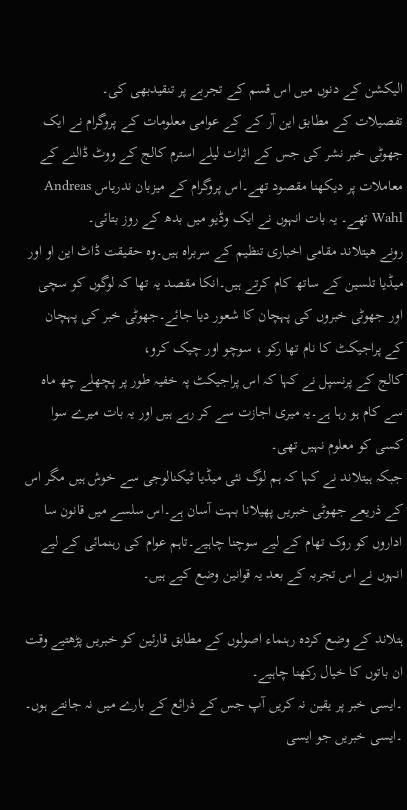الیکشن کے دنوں میں اس قسم کے تجربے پر تنقیدبھی کی۔
تفصیلات کے مطابق این آر کے کے عوامی معلومات کے پروگرام نے ایک جھوٹی خبر نشر کی جس کے اثرات لیلے استرم کالج کے ووٹ ڈالنے کے معاملات پر دیکھنا مقصود تھے۔اس پروگرام کے میزبان ندریاس Andreas Wahl تھے۔ یہ بات انہوں نے ایک وڈیو میں بدھ کے روز بتائی۔
رونے ھیتلاند مقامی اخباری تنظیم کے سربراہ ہیں۔وہ حقیقت ڈاٹ این او اور میڈیا تلسین کے ساتھ کام کرتے ہیں۔انکا مقصد یہ تھا کہ لوگوں کو سچی اور جھوٹی خبروں کی پہچان کا شعور دیا جائے۔جھوٹی خبر کی پہچان کے پراجیکٹ کا نام تھا رکو ، سوچو اور چیک کرو،
کالج کے پرنسپل نے کہا کہ اس پراجیکٹ پہ خفیہ طور پر پچھلے چھ ماہ سے کام ہو رہا ہے۔یہ میری اجازت سے کر رہے ہیں اور یہ بات میرے سوا کسی کو معلوم نہیں تھی۔
جبکہ ہیتلاند نے کہا کہ ہم لوگ نئی میڈیا ٹیکنالوجی سے خوش ہیں مگر اس کے ذریعے جھوٹی خبریں پھیلانا بہت آسان ہے۔اس سلسے میں قانون سا اداروں کو روک تھام کے لیے سوچنا چاہیے۔تاہم عوام کی رہنمائی کے لیے انہوں نے اس تجربہ کے بعد یہ قوانین وضع کیے ہیں۔

ہتلاند کے وضع کردہ رہنماء اصولوں کے مطابق قارئین کو خبریں پڑھتیے وقت ان باتوں کا خیال رکھنا چاہیے۔
۔ایسی خبر پر یقین نہ کریں آپ جس کے ذرائع کے بارے میں نہ جانتے ہوں۔
۔ایسی خبریں جو ایسی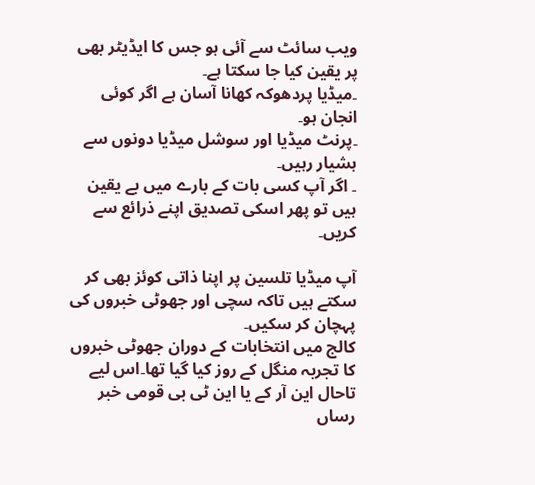ویب سائٹ سے آئی ہو جس کا ایڈیٹر بھی پر یقین کیا جا سکتا ہے۔
۔میڈیا پردھوکہ کھانا آسان ہے اگر کوئی انجان ہو۔
۔پرنٹ میڈیا اور سوشل میڈیا دونوں سے ہشیار رہیں۔
۔ اگر آپ کسی بات کے بارے میں بے یقین ہیں تو پھر اسکی تصدیق اپنے ذرائع سے کریں۔

آپ میڈیا تلسین پر اپنا ذاتی کوئز بھی کر سکتے ہیں تاکہ سچی اور جھوٹی خبروں کی پہچان کر سکیں۔
کالج میں انتخابات کے دوران جھوٹی خبروں کا تجربہ منگل کے روز کیا گیا تھا۔اس لیے تاحال این آر کے یا این ٹی بی قومی خبر رساں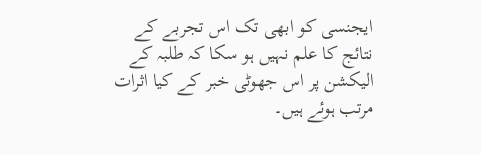ایجنسی کو ابھی تک اس تجربے کے نتائج کا علم نہیں ہو سکا کہ طلبہ کے الیکشن پر اس جھوٹی خبر کے کیا اثرات مرتب ہوئے ہیں۔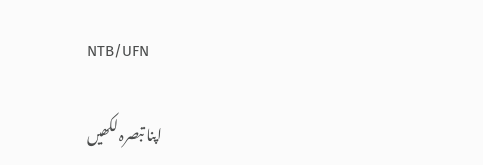NTB/UFN

اپنا تبصرہ لکھیں